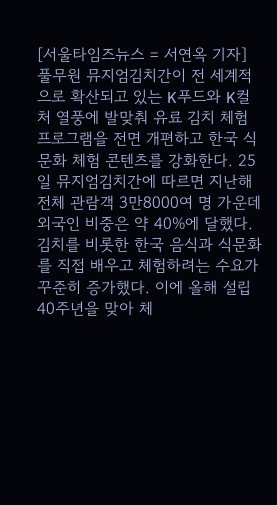[서울타임즈뉴스 = 서연옥 기자] 풀무원 뮤지엄김치간이 전 세계적으로 확산되고 있는 K푸드와 K컬처 열풍에 발맞춰 유료 김치 체험 프로그램을 전면 개편하고 한국 식문화 체험 콘텐츠를 강화한다. 25일 뮤지엄김치간에 따르면 지난해 전체 관람객 3만8000여 명 가운데 외국인 비중은 약 40%에 달했다. 김치를 비롯한 한국 음식과 식문화를 직접 배우고 체험하려는 수요가 꾸준히 증가했다. 이에 올해 설립 40주년을 맞아 체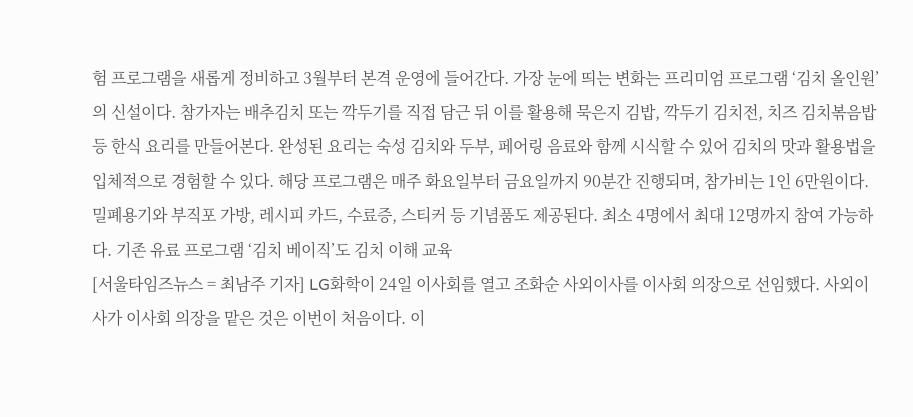험 프로그램을 새롭게 정비하고 3월부터 본격 운영에 들어간다. 가장 눈에 띄는 변화는 프리미엄 프로그램 ‘김치 올인원’의 신설이다. 참가자는 배추김치 또는 깍두기를 직접 담근 뒤 이를 활용해 묵은지 김밥, 깍두기 김치전, 치즈 김치볶음밥 등 한식 요리를 만들어본다. 완성된 요리는 숙성 김치와 두부, 페어링 음료와 함께 시식할 수 있어 김치의 맛과 활용법을 입체적으로 경험할 수 있다. 해당 프로그램은 매주 화요일부터 금요일까지 90분간 진행되며, 참가비는 1인 6만원이다. 밀폐용기와 부직포 가방, 레시피 카드, 수료증, 스티커 등 기념품도 제공된다. 최소 4명에서 최대 12명까지 참여 가능하다. 기존 유료 프로그램 ‘김치 베이직’도 김치 이해 교육
[서울타임즈뉴스 = 최남주 기자] LG화학이 24일 이사회를 열고 조화순 사외이사를 이사회 의장으로 선임했다. 사외이사가 이사회 의장을 맡은 것은 이번이 처음이다. 이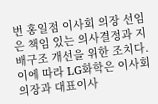번 홍일점 이사회 의장 선임은 책임 있는 의사결정과 지배구조 개선을 위한 조치다. 이에 따라 LG화학은 이사회 의장과 대표이사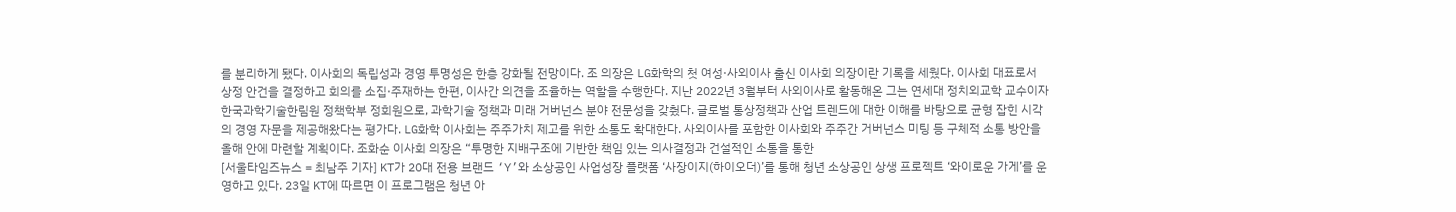를 분리하게 됐다. 이사회의 독립성과 경영 투명성은 한층 강화될 전망이다. 조 의장은 LG화학의 첫 여성·사외이사 출신 이사회 의장이란 기록을 세웠다. 이사회 대표로서 상정 안건을 결정하고 회의를 소집·주재하는 한편, 이사간 의견을 조율하는 역할을 수행한다. 지난 2022년 3월부터 사외이사로 활동해온 그는 연세대 정치외교학 교수이자 한국과학기술한림원 정책학부 정회원으로, 과학기술 정책과 미래 거버넌스 분야 전문성을 갖췄다. 글로벌 통상정책과 산업 트렌드에 대한 이해를 바탕으로 균형 잡힌 시각의 경영 자문을 제공해왔다는 평가다. LG화학 이사회는 주주가치 제고를 위한 소통도 확대한다. 사외이사를 포함한 이사회와 주주간 거버넌스 미팅 등 구체적 소통 방안을 올해 안에 마련할 계획이다. 조화순 이사회 의장은 “투명한 지배구조에 기반한 책임 있는 의사결정과 건설적인 소통을 통한
[서울타임즈뉴스 = 최남주 기자] KT가 20대 전용 브랜드 ‘Y’와 소상공인 사업성장 플랫폼 ‘사장이지(하이오더)’를 통해 청년 소상공인 상생 프로젝트 ‘와이로운 가게’를 운영하고 있다. 23일 KT에 따르면 이 프로그램은 청년 아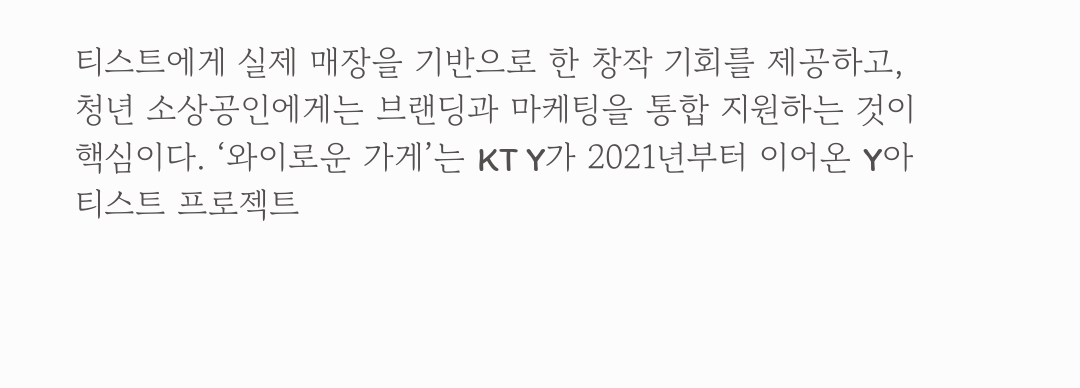티스트에게 실제 매장을 기반으로 한 창작 기회를 제공하고, 청년 소상공인에게는 브랜딩과 마케팅을 통합 지원하는 것이 핵심이다. ‘와이로운 가게’는 KT Y가 2021년부터 이어온 Y아티스트 프로젝트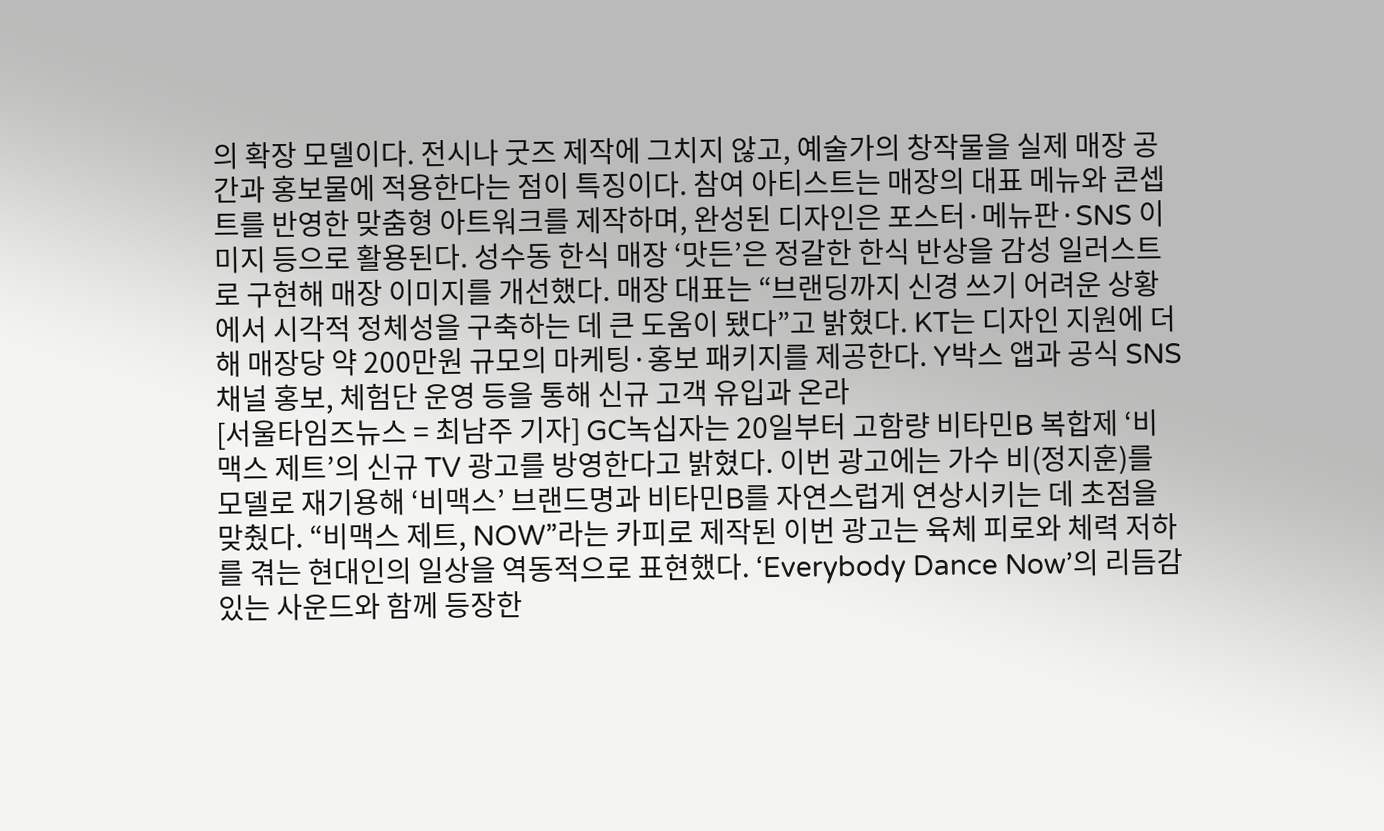의 확장 모델이다. 전시나 굿즈 제작에 그치지 않고, 예술가의 창작물을 실제 매장 공간과 홍보물에 적용한다는 점이 특징이다. 참여 아티스트는 매장의 대표 메뉴와 콘셉트를 반영한 맞춤형 아트워크를 제작하며, 완성된 디자인은 포스터·메뉴판·SNS 이미지 등으로 활용된다. 성수동 한식 매장 ‘맛든’은 정갈한 한식 반상을 감성 일러스트로 구현해 매장 이미지를 개선했다. 매장 대표는 “브랜딩까지 신경 쓰기 어려운 상황에서 시각적 정체성을 구축하는 데 큰 도움이 됐다”고 밝혔다. KT는 디자인 지원에 더해 매장당 약 200만원 규모의 마케팅·홍보 패키지를 제공한다. Y박스 앱과 공식 SNS 채널 홍보, 체험단 운영 등을 통해 신규 고객 유입과 온라
[서울타임즈뉴스 = 최남주 기자] GC녹십자는 20일부터 고함량 비타민B 복합제 ‘비맥스 제트’의 신규 TV 광고를 방영한다고 밝혔다. 이번 광고에는 가수 비(정지훈)를 모델로 재기용해 ‘비맥스’ 브랜드명과 비타민B를 자연스럽게 연상시키는 데 초점을 맞췄다. “비맥스 제트, NOW”라는 카피로 제작된 이번 광고는 육체 피로와 체력 저하를 겪는 현대인의 일상을 역동적으로 표현했다. ‘Everybody Dance Now’의 리듬감 있는 사운드와 함께 등장한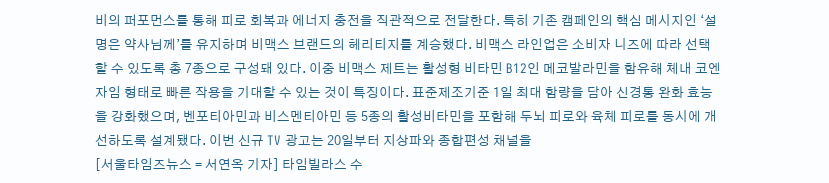비의 퍼포먼스를 통해 피로 회복과 에너지 충전을 직관적으로 전달한다. 특히 기존 캠페인의 핵심 메시지인 ‘설명은 약사님께’를 유지하며 비맥스 브랜드의 헤리티지를 계승했다. 비맥스 라인업은 소비자 니즈에 따라 선택할 수 있도록 총 7종으로 구성돼 있다. 이중 비맥스 제트는 활성형 비타민 B12인 메코발라민을 함유해 체내 코엔자임 형태로 빠른 작용을 기대할 수 있는 것이 특징이다. 표준제조기준 1일 최대 함량을 담아 신경통 완화 효능을 강화했으며, 벤포티아민과 비스멘티아민 등 5종의 활성비타민을 포함해 두뇌 피로와 육체 피로를 동시에 개선하도록 설계됐다. 이번 신규 TV 광고는 20일부터 지상파와 종합편성 채널을
[서울타임즈뉴스 = 서연옥 기자] 타임빌라스 수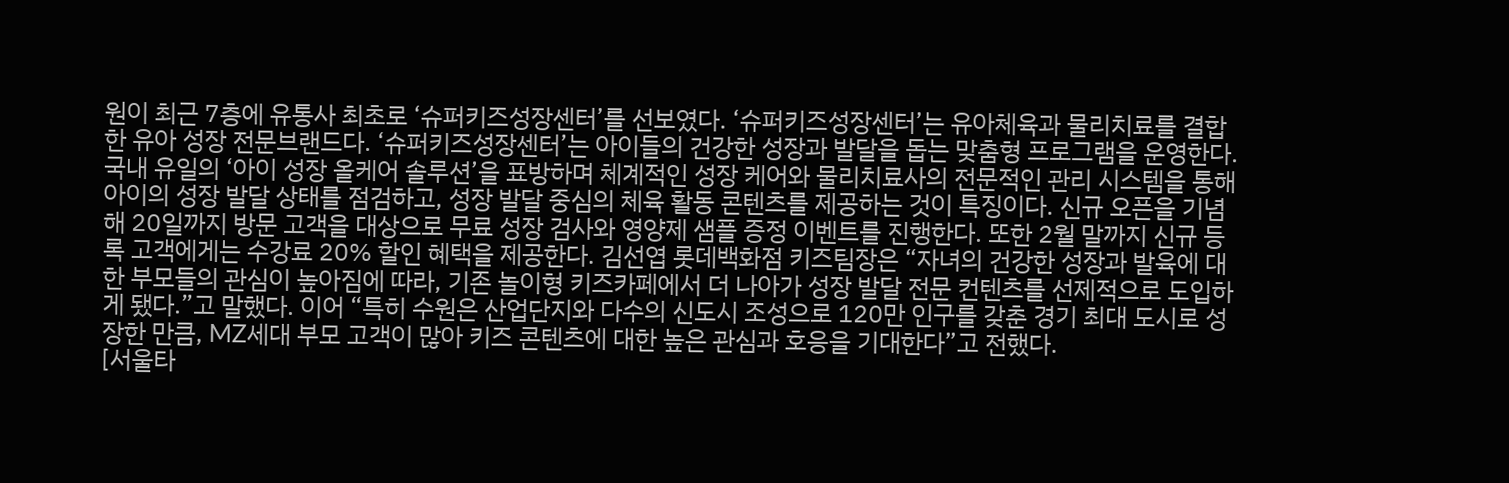원이 최근 7층에 유통사 최초로 ‘슈퍼키즈성장센터’를 선보였다. ‘슈퍼키즈성장센터’는 유아체육과 물리치료를 결합한 유아 성장 전문브랜드다. ‘슈퍼키즈성장센터’는 아이들의 건강한 성장과 발달을 돕는 맞춤형 프로그램을 운영한다. 국내 유일의 ‘아이 성장 올케어 솔루션’을 표방하며 체계적인 성장 케어와 물리치료사의 전문적인 관리 시스템을 통해 아이의 성장 발달 상태를 점검하고, 성장 발달 중심의 체육 활동 콘텐츠를 제공하는 것이 특징이다. 신규 오픈을 기념해 20일까지 방문 고객을 대상으로 무료 성장 검사와 영양제 샘플 증정 이벤트를 진행한다. 또한 2월 말까지 신규 등록 고객에게는 수강료 20% 할인 혜택을 제공한다. 김선엽 롯데백화점 키즈팀장은 “자녀의 건강한 성장과 발육에 대한 부모들의 관심이 높아짐에 따라, 기존 놀이형 키즈카페에서 더 나아가 성장 발달 전문 컨텐츠를 선제적으로 도입하게 됐다.”고 말했다. 이어 “특히 수원은 산업단지와 다수의 신도시 조성으로 120만 인구를 갖춘 경기 최대 도시로 성장한 만큼, MZ세대 부모 고객이 많아 키즈 콘텐츠에 대한 높은 관심과 호응을 기대한다”고 전했다.
[서울타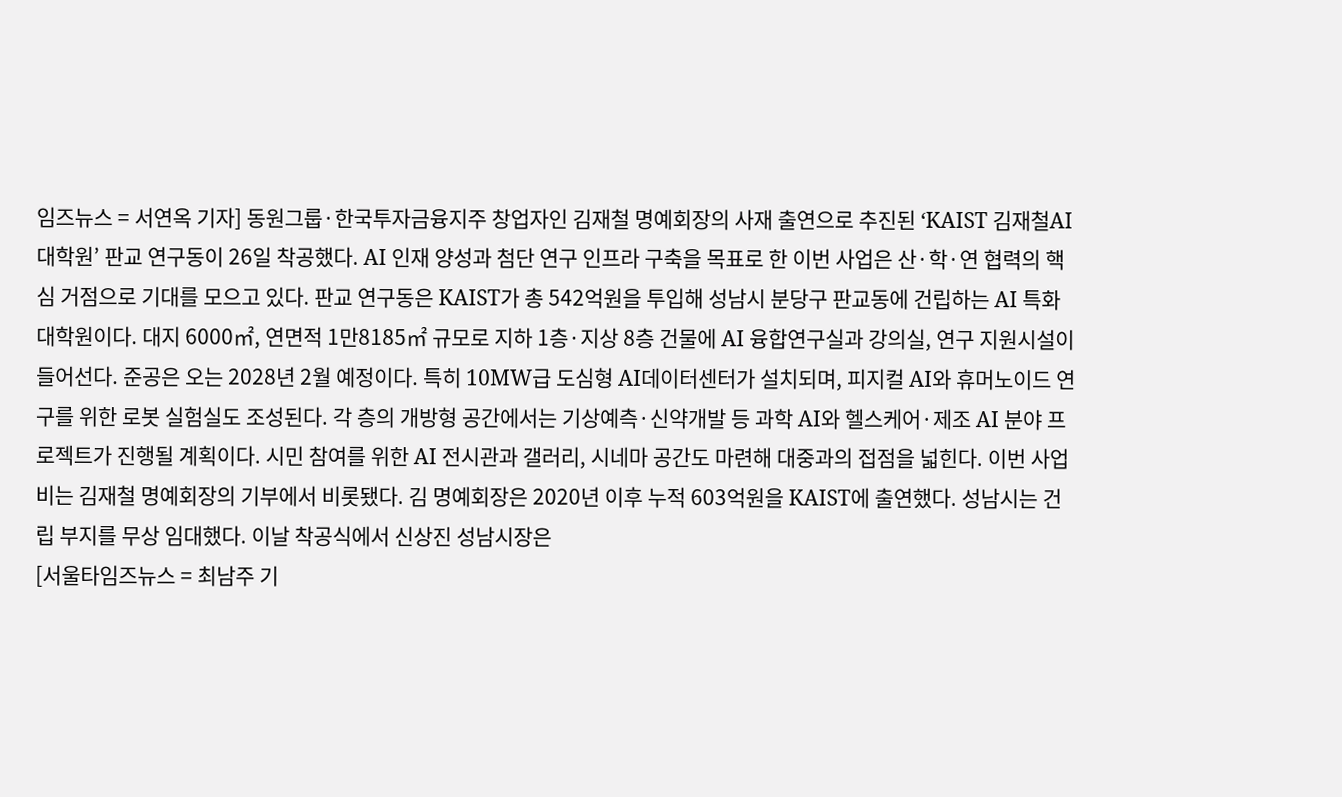임즈뉴스 = 서연옥 기자] 동원그룹·한국투자금융지주 창업자인 김재철 명예회장의 사재 출연으로 추진된 ‘KAIST 김재철AI대학원’ 판교 연구동이 26일 착공했다. AI 인재 양성과 첨단 연구 인프라 구축을 목표로 한 이번 사업은 산·학·연 협력의 핵심 거점으로 기대를 모으고 있다. 판교 연구동은 KAIST가 총 542억원을 투입해 성남시 분당구 판교동에 건립하는 AI 특화 대학원이다. 대지 6000㎡, 연면적 1만8185㎡ 규모로 지하 1층·지상 8층 건물에 AI 융합연구실과 강의실, 연구 지원시설이 들어선다. 준공은 오는 2028년 2월 예정이다. 특히 10MW급 도심형 AI데이터센터가 설치되며, 피지컬 AI와 휴머노이드 연구를 위한 로봇 실험실도 조성된다. 각 층의 개방형 공간에서는 기상예측·신약개발 등 과학 AI와 헬스케어·제조 AI 분야 프로젝트가 진행될 계획이다. 시민 참여를 위한 AI 전시관과 갤러리, 시네마 공간도 마련해 대중과의 접점을 넓힌다. 이번 사업비는 김재철 명예회장의 기부에서 비롯됐다. 김 명예회장은 2020년 이후 누적 603억원을 KAIST에 출연했다. 성남시는 건립 부지를 무상 임대했다. 이날 착공식에서 신상진 성남시장은
[서울타임즈뉴스 = 최남주 기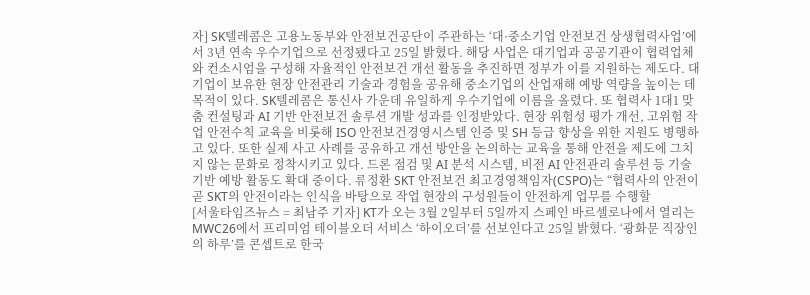자] SK텔레콤은 고용노동부와 안전보건공단이 주관하는 ‘대·중소기업 안전보건 상생협력사업’에서 3년 연속 우수기업으로 선정됐다고 25일 밝혔다. 해당 사업은 대기업과 공공기관이 협력업체와 컨소시엄을 구성해 자율적인 안전보건 개선 활동을 추진하면 정부가 이를 지원하는 제도다. 대기업이 보유한 현장 안전관리 기술과 경험을 공유해 중소기업의 산업재해 예방 역량을 높이는 데 목적이 있다. SK텔레콤은 통신사 가운데 유일하게 우수기업에 이름을 올렸다. 또 협력사 1대1 맞춤 컨설팅과 AI 기반 안전보건 솔루션 개발 성과를 인정받았다. 현장 위험성 평가 개선, 고위험 작업 안전수칙 교육을 비롯해 ISO 안전보건경영시스템 인증 및 SH 등급 향상을 위한 지원도 병행하고 있다. 또한 실제 사고 사례를 공유하고 개선 방안을 논의하는 교육을 통해 안전을 제도에 그치지 않는 문화로 정착시키고 있다. 드론 점검 및 AI 분석 시스템, 비전 AI 안전관리 솔루션 등 기술 기반 예방 활동도 확대 중이다. 류정환 SKT 안전보건 최고경영책임자(CSPO)는 “협력사의 안전이 곧 SKT의 안전이라는 인식을 바탕으로 작업 현장의 구성원들이 안전하게 업무를 수행할
[서울타임즈뉴스 = 최남주 기자] KT가 오는 3월 2일부터 5일까지 스페인 바르셀로나에서 열리는 MWC26에서 프리미엄 테이블오더 서비스 ‘하이오더’를 선보인다고 25일 밝혔다. ‘광화문 직장인의 하루’를 콘셉트로 한국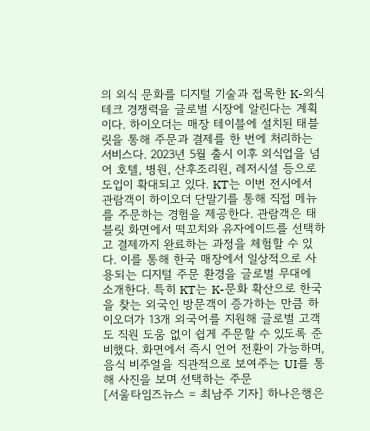의 외식 문화를 디지털 기술과 접목한 K-외식 테크 경쟁력을 글로벌 시장에 알린다는 계획이다. 하이오더는 매장 테이블에 설치된 태블릿을 통해 주문과 결제를 한 번에 처리하는 서비스다. 2023년 5월 출시 이후 외식업을 넘어 호텔, 병원, 산후조리원, 레저시설 등으로 도입이 확대되고 있다. KT는 이번 전시에서 관람객이 하이오더 단말기를 통해 직접 메뉴를 주문하는 경험을 제공한다. 관람객은 태블릿 화면에서 떡꼬치와 유자에이드를 선택하고 결제까지 완료하는 과정을 체험할 수 있다. 이를 통해 한국 매장에서 일상적으로 사용되는 디지털 주문 환경을 글로벌 무대에 소개한다. 특히 KT는 K-문화 확산으로 한국을 찾는 외국인 방문객이 증가하는 만큼 하이오더가 13개 외국어를 지원해 글로벌 고객도 직원 도움 없이 쉽게 주문할 수 있도록 준비했다. 화면에서 즉시 언어 전환이 가능하며, 음식 비주얼을 직관적으로 보여주는 UI를 통해 사진을 보며 선택하는 주문
[서울타임즈뉴스 = 최남주 기자] 하나은행은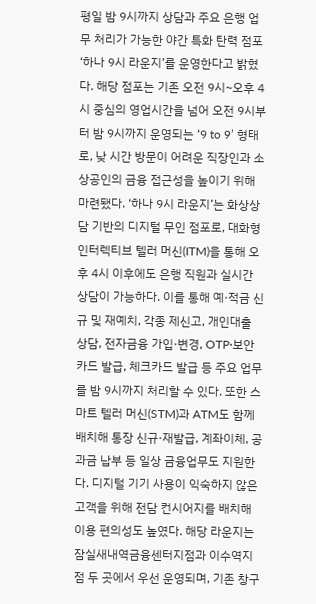평일 밤 9시까지 상담과 주요 은행 업무 처리가 가능한 야간 특화 탄력 점포 ‘하나 9시 라운지’를 운영한다고 밝혔다. 해당 점포는 기존 오전 9시~오후 4시 중심의 영업시간을 넘어 오전 9시부터 밤 9시까지 운영되는 ‘9 to 9’ 형태로, 낮 시간 방문이 어려운 직장인과 소상공인의 금융 접근성을 높이기 위해 마련됐다. ‘하나 9시 라운지’는 화상상담 기반의 디지털 무인 점포로, 대화형 인터렉티브 텔러 머신(ITM)을 통해 오후 4시 이후에도 은행 직원과 실시간 상담이 가능하다. 이를 통해 예·적금 신규 및 재예치, 각종 제신고, 개인대출 상담, 전자금융 가입·변경, OTP·보안카드 발급, 체크카드 발급 등 주요 업무를 밤 9시까지 처리할 수 있다. 또한 스마트 텔러 머신(STM)과 ATM도 함께 배치해 통장 신규·재발급, 계좌이체, 공과금 납부 등 일상 금융업무도 지원한다. 디지털 기기 사용이 익숙하지 않은 고객을 위해 전담 컨시어지를 배치해 이용 편의성도 높였다. 해당 라운지는 잠실새내역금융센터지점과 이수역지점 두 곳에서 우선 운영되며, 기존 창구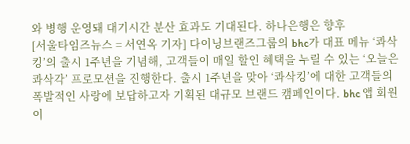와 병행 운영돼 대기시간 분산 효과도 기대된다. 하나은행은 향후
[서울타임즈뉴스 = 서연옥 기자] 다이닝브랜즈그룹의 bhc가 대표 메뉴 ‘콰삭킹’의 출시 1주년을 기념해, 고객들이 매일 할인 혜택을 누릴 수 있는 ‘오늘은 콰삭각’ 프로모션을 진행한다. 출시 1주년을 맞아 ‘콰삭킹’에 대한 고객들의 폭발적인 사랑에 보답하고자 기획된 대규모 브랜드 캠페인이다. bhc 앱 회원이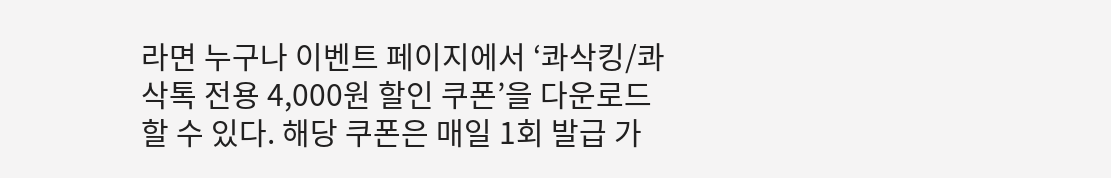라면 누구나 이벤트 페이지에서 ‘콰삭킹/콰삭톡 전용 4,000원 할인 쿠폰’을 다운로드할 수 있다. 해당 쿠폰은 매일 1회 발급 가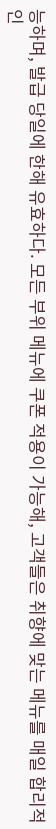능하며, 발급 당일에 한해 유효하다. 모든 부위 메뉴에 쿠폰 적용이 가능해, 고객들은 취향에 맞는 메뉴를 매일 합리적인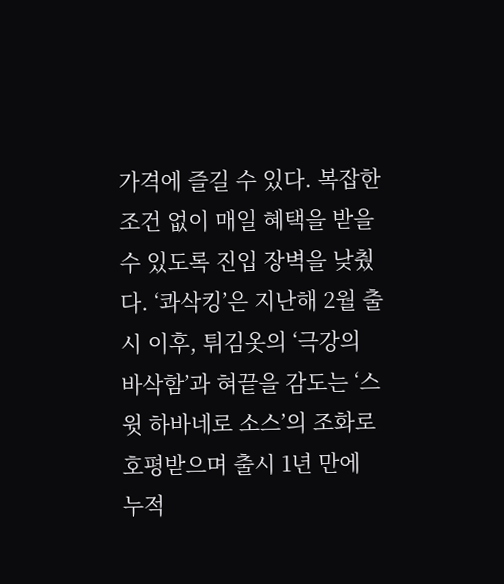가격에 즐길 수 있다. 복잡한 조건 없이 매일 혜택을 받을 수 있도록 진입 장벽을 낮췄다. ‘콰삭킹’은 지난해 2월 출시 이후, 튀김옷의 ‘극강의 바삭함’과 혀끝을 감도는 ‘스윗 하바네로 소스’의 조화로 호평받으며 출시 1년 만에 누적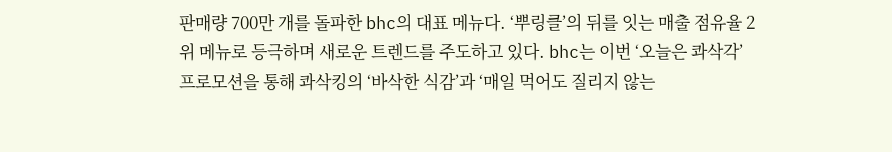판매량 700만 개를 돌파한 bhc의 대표 메뉴다. ‘뿌링클’의 뒤를 잇는 매출 점유율 2위 메뉴로 등극하며 새로운 트렌드를 주도하고 있다. bhc는 이번 ‘오늘은 콰삭각’ 프로모션을 통해 콰삭킹의 ‘바삭한 식감’과 ‘매일 먹어도 질리지 않는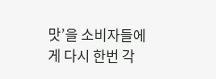맛’을 소비자들에게 다시 한번 각